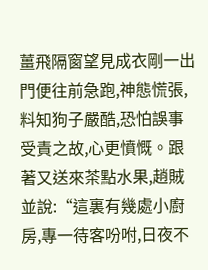薑飛隔窗望見成衣剛一出門便往前急跑,神態慌張,料知狗子嚴酷,恐怕誤事受責之故,心更憤慨。跟著又送來茶點水果,趙賊並說:“這裏有幾處小廚房,專一待客吩咐,日夜不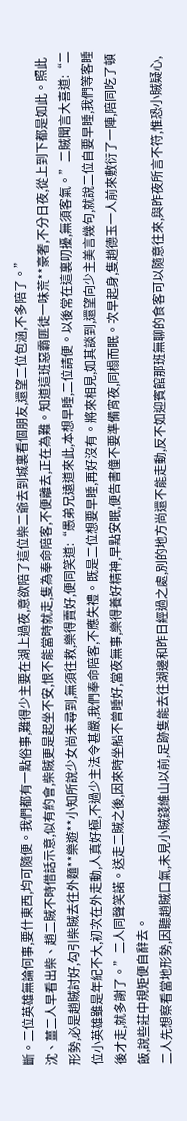斷。二位英雄無論何事,要什東西,均可隨便。我們都有一點俗事,難得少主要在湖上過夜,意欲陪了這位柴二爺去到城裏看個朋友,還望二位包涵,不多陪了。”
沈、薑二人早看出柴、趙二賊不時借話示意,似有約會,柴賊更是起坐不安,恨不能當時就走,隻為奉命陪客,不便離去,正在為難。知道這班惡霸匪徒一味荒**豪奢,不分日夜,從上到下都是如此。照此形勢,必是趙賊討好,勾引柴賊去往外麵**樂遊**小知所說少女尚未尋到,無須往救,樂得賣好,便同笑道:“愚弟兄遠道來此,本想早睡,二位請便。以後常在這裏叨擾,無須客氣。”二賊聞言大喜道:“二位小英雄雖是年紀不大,初次在外走動,人真好極,不過少主法令甚嚴,我們奉命陪客,不應失禮。既是二位想要早睡,再好沒有。將來相見,如其談到,還望向少主美言幾句,就說二位自要早睡,我們等客睡後才走,就多謝了。”二人同聲笑諾。送走二賊之後,因來時坐船不曾睡好,當夜無事,樂得養好精神,早點安眠,便告書僮不要準備宵夜,同榻而眠。次早起身,隻趙德玉一人前來敷衍了一陣,陪同吃了頓飯,說些莊中規矩便自辭去。
二人先想察看當地形勢,因聽趙賊口氣,未見小賊錢維山以前,足跡隻能去往湖邊和昨日經過之處,別的地方尚還不能走動,反不如迎賓館那班無聊的食客可以隨意往來,與昨夜所言不符,惟恐小賊疑心,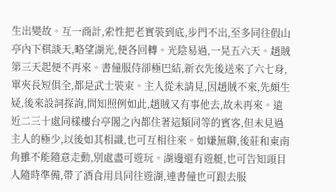生出變故。互一商計,索性把老實裝到底,步門不出,至多同往假山亭內下棋談天,略望湖光,便各回轉。光陰易過,一晃五六天。趙賊第三天起便不再來。書僮服侍卻極巴結,新衣先後送來了六七身,單夾長短俱全,都是武士裝束。主人從未請見,因趙賊不來,先頗生疑,後來設詞探詢,問知照例如此,趙賊又有事他去,故未再來。遠近二三十處同樣樓台亭閣之內都住著這類同等的賓客,但未見過主人的極少,以後如其相識,也可互相往來。如嫌無聊,後莊和東南角雖不能隨意走動,別處盡可遊玩。湖邊還有遊艇,也可告知頭目人隨時準備,帶了酒食用具同往遊湖,連書僮也可跟去服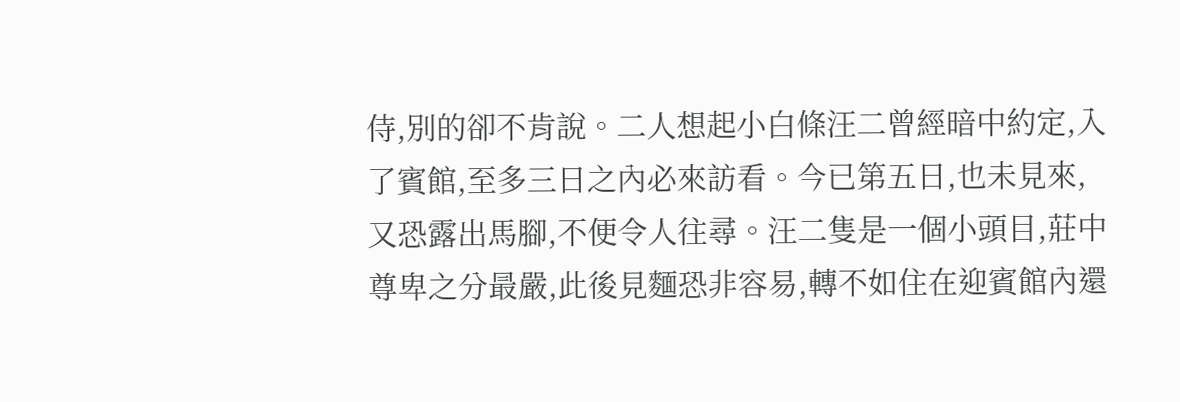侍,別的卻不肯說。二人想起小白條汪二曾經暗中約定,入了賓館,至多三日之內必來訪看。今已第五日,也未見來,又恐露出馬腳,不便令人往尋。汪二隻是一個小頭目,莊中尊卑之分最嚴,此後見麵恐非容易,轉不如住在迎賓館內還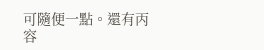可隨便一點。還有丙容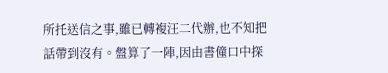所托送信之事,雖已轉複汪二代辦,也不知把話帶到沒有。盤算了一陣,因由書僮口中探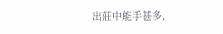出莊中能手甚多,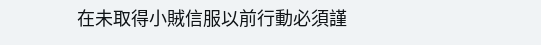在未取得小賊信服以前行動必須謹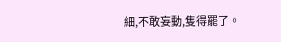細,不敢妄動,隻得罷了。